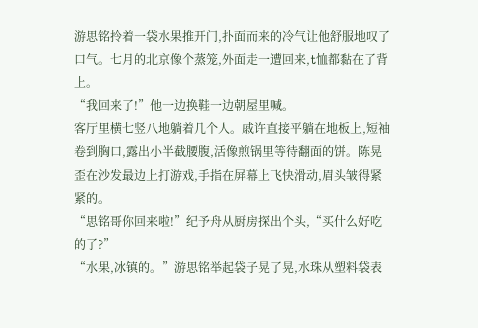游思铭拎着一袋水果推开门,扑面而来的冷气让他舒服地叹了口气。七月的北京像个蒸笼,外面走一遭回来,t恤都黏在了背上。
“我回来了!”他一边换鞋一边朝屋里喊。
客厅里横七竖八地躺着几个人。戚许直接平躺在地板上,短袖卷到胸口,露出小半截腰腹,活像煎锅里等待翻面的饼。陈晃歪在沙发最边上打游戏,手指在屏幕上飞快滑动,眉头皱得紧紧的。
“思铭哥你回来啦!”纪予舟从厨房探出个头,“买什么好吃的了?”
“水果,冰镇的。”游思铭举起袋子晃了晃,水珠从塑料袋表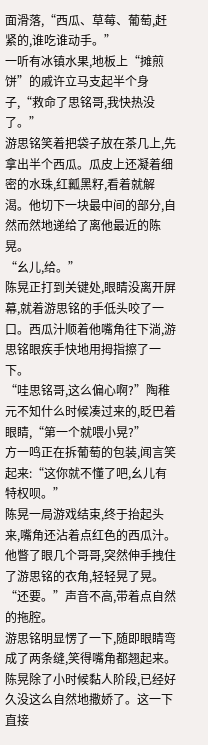面滑落,“西瓜、草莓、葡萄,赶紧的,谁吃谁动手。”
一听有冰镇水果,地板上“摊煎饼”的戚许立马支起半个身子,“救命了思铭哥,我快热没了。”
游思铭笑着把袋子放在茶几上,先拿出半个西瓜。瓜皮上还凝着细密的水珠,红瓤黑籽,看着就解渴。他切下一块最中间的部分,自然而然地递给了离他最近的陈晃。
“幺儿,给。”
陈晃正打到关键处,眼睛没离开屏幕,就着游思铭的手低头咬了一口。西瓜汁顺着他嘴角往下淌,游思铭眼疾手快地用拇指擦了一下。
“哇思铭哥,这么偏心啊?”陶稚元不知什么时候凑过来的,眨巴着眼睛,“第一个就喂小晃?”
方一鸣正在拆葡萄的包装,闻言笑起来:“这你就不懂了吧,幺儿有特权呗。”
陈晃一局游戏结束,终于抬起头来,嘴角还沾着点红色的西瓜汁。他瞥了眼几个哥哥,突然伸手拽住了游思铭的衣角,轻轻晃了晃。
“还要。”声音不高,带着点自然的拖腔。
游思铭明显愣了一下,随即眼睛弯成了两条缝,笑得嘴角都翘起来。陈晃除了小时候黏人阶段,已经好久没这么自然地撒娇了。这一下直接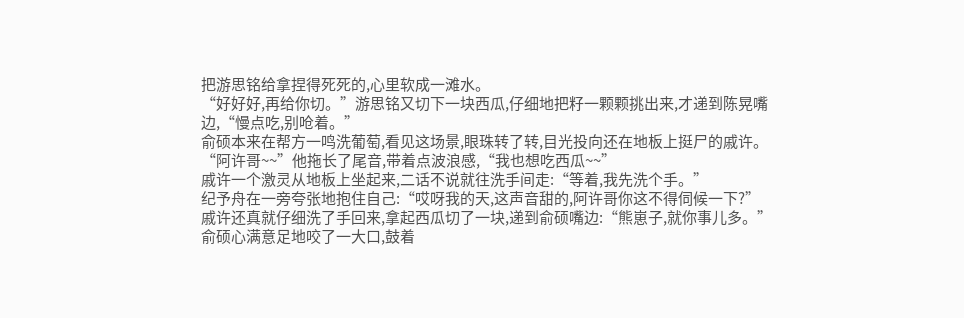把游思铭给拿捏得死死的,心里软成一滩水。
“好好好,再给你切。”游思铭又切下一块西瓜,仔细地把籽一颗颗挑出来,才递到陈晃嘴边,“慢点吃,别呛着。”
俞硕本来在帮方一鸣洗葡萄,看见这场景,眼珠转了转,目光投向还在地板上挺尸的戚许。
“阿许哥~~”他拖长了尾音,带着点波浪感,“我也想吃西瓜~~”
戚许一个激灵从地板上坐起来,二话不说就往洗手间走:“等着,我先洗个手。”
纪予舟在一旁夸张地抱住自己:“哎呀我的天,这声音甜的,阿许哥你这不得伺候一下?”
戚许还真就仔细洗了手回来,拿起西瓜切了一块,递到俞硕嘴边:“熊崽子,就你事儿多。”
俞硕心满意足地咬了一大口,鼓着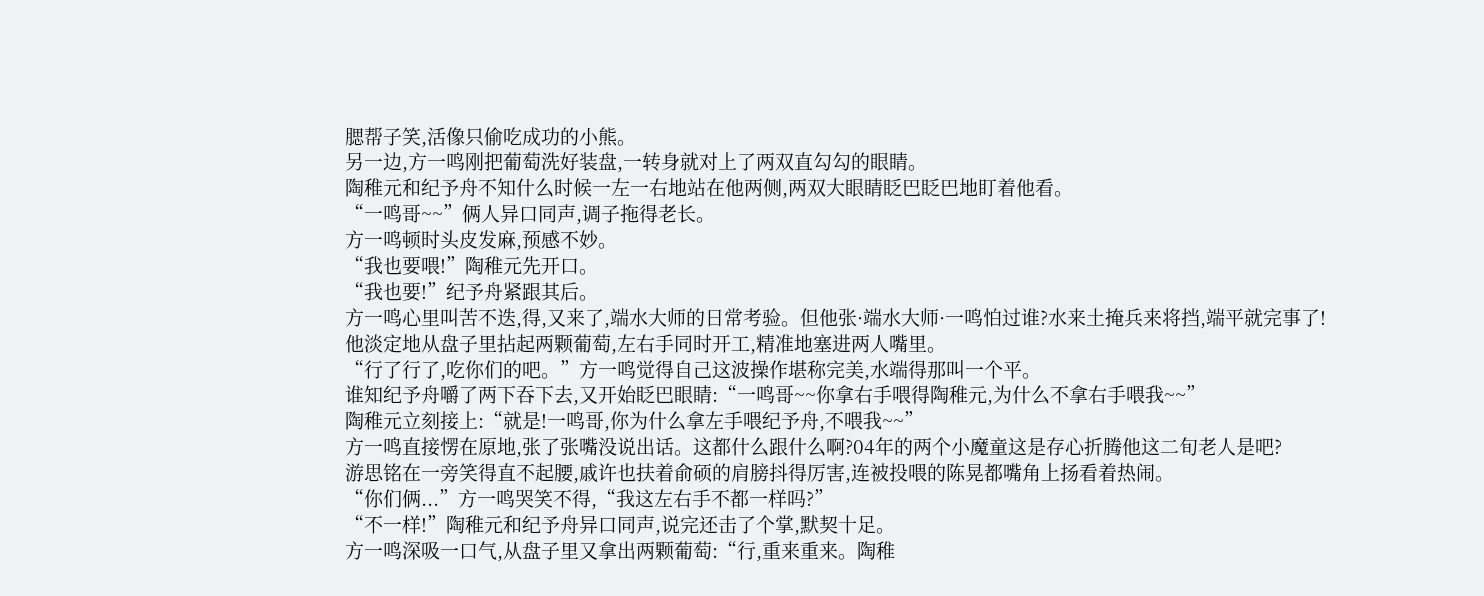腮帮子笑,活像只偷吃成功的小熊。
另一边,方一鸣刚把葡萄洗好装盘,一转身就对上了两双直勾勾的眼睛。
陶稚元和纪予舟不知什么时候一左一右地站在他两侧,两双大眼睛眨巴眨巴地盯着他看。
“一鸣哥~~”俩人异口同声,调子拖得老长。
方一鸣顿时头皮发麻,预感不妙。
“我也要喂!”陶稚元先开口。
“我也要!”纪予舟紧跟其后。
方一鸣心里叫苦不迭,得,又来了,端水大师的日常考验。但他张·端水大师·一鸣怕过谁?水来土掩兵来将挡,端平就完事了!
他淡定地从盘子里拈起两颗葡萄,左右手同时开工,精准地塞进两人嘴里。
“行了行了,吃你们的吧。”方一鸣觉得自己这波操作堪称完美,水端得那叫一个平。
谁知纪予舟嚼了两下吞下去,又开始眨巴眼睛:“一鸣哥~~你拿右手喂得陶稚元,为什么不拿右手喂我~~”
陶稚元立刻接上:“就是!一鸣哥,你为什么拿左手喂纪予舟,不喂我~~”
方一鸣直接愣在原地,张了张嘴没说出话。这都什么跟什么啊?04年的两个小魔童这是存心折腾他这二旬老人是吧?
游思铭在一旁笑得直不起腰,戚许也扶着俞硕的肩膀抖得厉害,连被投喂的陈晃都嘴角上扬看着热闹。
“你们俩...”方一鸣哭笑不得,“我这左右手不都一样吗?”
“不一样!”陶稚元和纪予舟异口同声,说完还击了个掌,默契十足。
方一鸣深吸一口气,从盘子里又拿出两颗葡萄:“行,重来重来。陶稚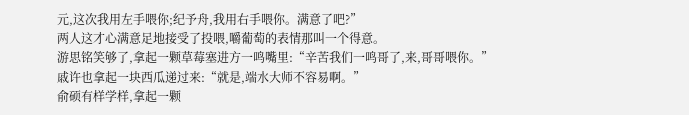元,这次我用左手喂你;纪予舟,我用右手喂你。满意了吧?”
两人这才心满意足地接受了投喂,嚼葡萄的表情那叫一个得意。
游思铭笑够了,拿起一颗草莓塞进方一鸣嘴里:“辛苦我们一鸣哥了,来,哥哥喂你。”
戚许也拿起一块西瓜递过来:“就是,端水大师不容易啊。”
俞硕有样学样,拿起一颗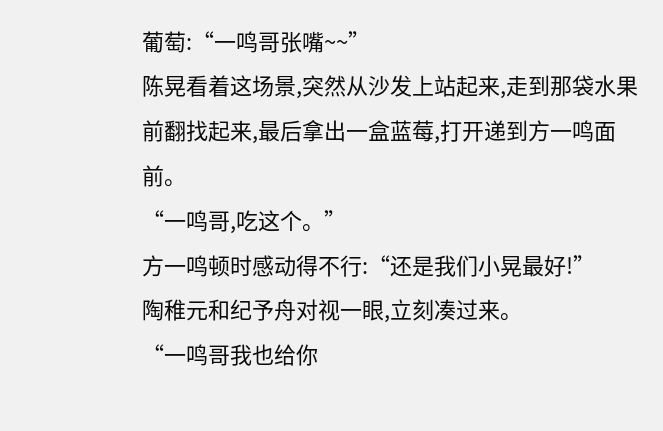葡萄:“一鸣哥张嘴~~”
陈晃看着这场景,突然从沙发上站起来,走到那袋水果前翻找起来,最后拿出一盒蓝莓,打开递到方一鸣面前。
“一鸣哥,吃这个。”
方一鸣顿时感动得不行:“还是我们小晃最好!”
陶稚元和纪予舟对视一眼,立刻凑过来。
“一鸣哥我也给你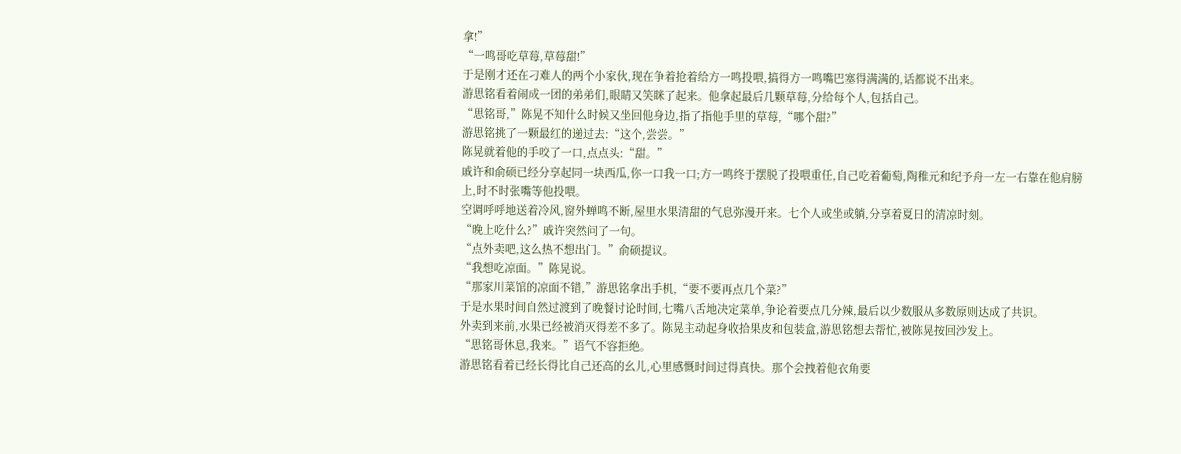拿!”
“一鸣哥吃草莓,草莓甜!”
于是刚才还在刁难人的两个小家伙,现在争着抢着给方一鸣投喂,搞得方一鸣嘴巴塞得满满的,话都说不出来。
游思铭看着闹成一团的弟弟们,眼睛又笑眯了起来。他拿起最后几颗草莓,分给每个人,包括自己。
“思铭哥,”陈晃不知什么时候又坐回他身边,指了指他手里的草莓,“哪个甜?”
游思铭挑了一颗最红的递过去:“这个,尝尝。”
陈晃就着他的手咬了一口,点点头:“甜。”
戚许和俞硕已经分享起同一块西瓜,你一口我一口;方一鸣终于摆脱了投喂重任,自己吃着葡萄,陶稚元和纪予舟一左一右靠在他肩膀上,时不时张嘴等他投喂。
空调呼呼地送着冷风,窗外蝉鸣不断,屋里水果清甜的气息弥漫开来。七个人或坐或躺,分享着夏日的清凉时刻。
“晚上吃什么?”戚许突然问了一句。
“点外卖吧,这么热不想出门。”俞硕提议。
“我想吃凉面。”陈晃说。
“那家川菜馆的凉面不错,”游思铭拿出手机,“要不要再点几个菜?”
于是水果时间自然过渡到了晚餐讨论时间,七嘴八舌地决定菜单,争论着要点几分辣,最后以少数服从多数原则达成了共识。
外卖到来前,水果已经被消灭得差不多了。陈晃主动起身收拾果皮和包装盒,游思铭想去帮忙,被陈晃按回沙发上。
“思铭哥休息,我来。”语气不容拒绝。
游思铭看着已经长得比自己还高的幺儿,心里感慨时间过得真快。那个会拽着他衣角要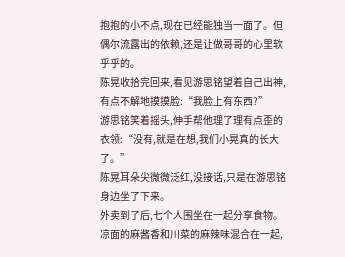抱抱的小不点,现在已经能独当一面了。但偶尔流露出的依赖,还是让做哥哥的心里软乎乎的。
陈晃收拾完回来,看见游思铭望着自己出神,有点不解地摸摸脸:“我脸上有东西?”
游思铭笑着摇头,伸手帮他理了理有点歪的衣领:“没有,就是在想,我们小晃真的长大了。”
陈晃耳朵尖微微泛红,没接话,只是在游思铭身边坐了下来。
外卖到了后,七个人围坐在一起分享食物。凉面的麻酱香和川菜的麻辣味混合在一起,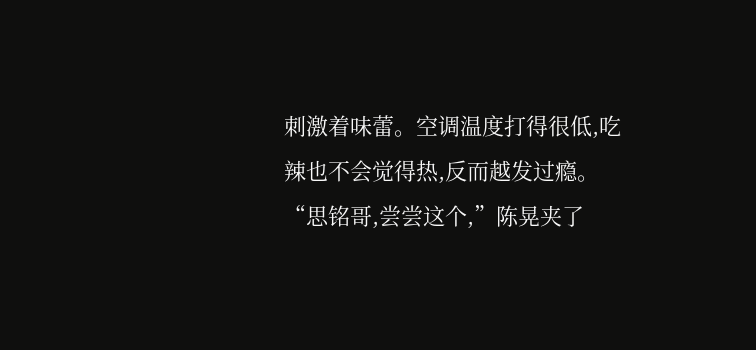刺激着味蕾。空调温度打得很低,吃辣也不会觉得热,反而越发过瘾。
“思铭哥,尝尝这个,”陈晃夹了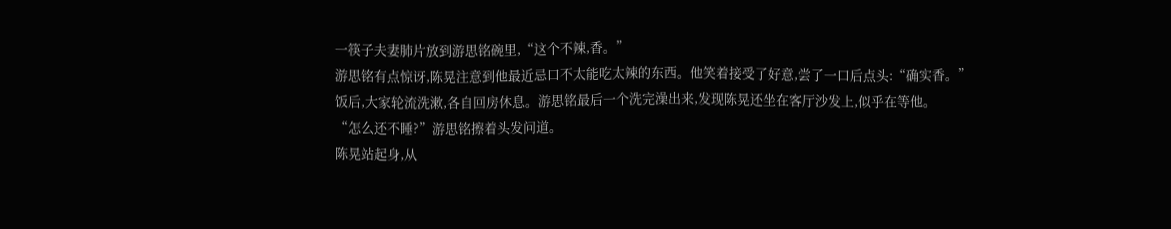一筷子夫妻肺片放到游思铭碗里,“这个不辣,香。”
游思铭有点惊讶,陈晃注意到他最近忌口不太能吃太辣的东西。他笑着接受了好意,尝了一口后点头:“确实香。”
饭后,大家轮流洗漱,各自回房休息。游思铭最后一个洗完澡出来,发现陈晃还坐在客厅沙发上,似乎在等他。
“怎么还不睡?”游思铭擦着头发问道。
陈晃站起身,从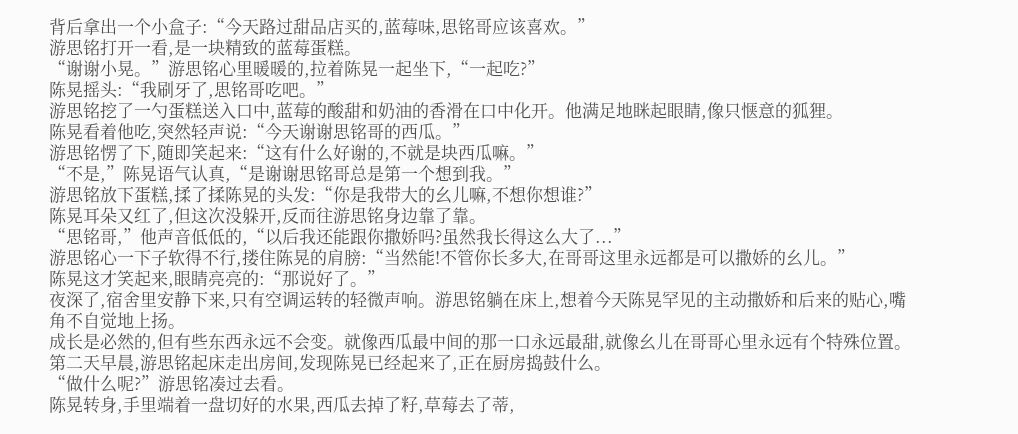背后拿出一个小盒子:“今天路过甜品店买的,蓝莓味,思铭哥应该喜欢。”
游思铭打开一看,是一块精致的蓝莓蛋糕。
“谢谢小晃。”游思铭心里暖暖的,拉着陈晃一起坐下,“一起吃?”
陈晃摇头:“我刷牙了,思铭哥吃吧。”
游思铭挖了一勺蛋糕送入口中,蓝莓的酸甜和奶油的香滑在口中化开。他满足地眯起眼睛,像只惬意的狐狸。
陈晃看着他吃,突然轻声说:“今天谢谢思铭哥的西瓜。”
游思铭愣了下,随即笑起来:“这有什么好谢的,不就是块西瓜嘛。”
“不是,”陈晃语气认真,“是谢谢思铭哥总是第一个想到我。”
游思铭放下蛋糕,揉了揉陈晃的头发:“你是我带大的幺儿嘛,不想你想谁?”
陈晃耳朵又红了,但这次没躲开,反而往游思铭身边靠了靠。
“思铭哥,”他声音低低的,“以后我还能跟你撒娇吗?虽然我长得这么大了...”
游思铭心一下子软得不行,搂住陈晃的肩膀:“当然能!不管你长多大,在哥哥这里永远都是可以撒娇的幺儿。”
陈晃这才笑起来,眼睛亮亮的:“那说好了。”
夜深了,宿舍里安静下来,只有空调运转的轻微声响。游思铭躺在床上,想着今天陈晃罕见的主动撒娇和后来的贴心,嘴角不自觉地上扬。
成长是必然的,但有些东西永远不会变。就像西瓜最中间的那一口永远最甜,就像幺儿在哥哥心里永远有个特殊位置。
第二天早晨,游思铭起床走出房间,发现陈晃已经起来了,正在厨房捣鼓什么。
“做什么呢?”游思铭凑过去看。
陈晃转身,手里端着一盘切好的水果,西瓜去掉了籽,草莓去了蒂,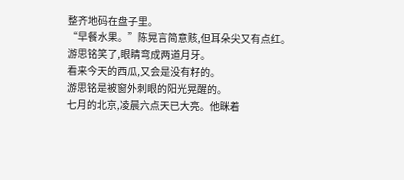整齐地码在盘子里。
“早餐水果。”陈晃言简意赅,但耳朵尖又有点红。
游思铭笑了,眼睛弯成两道月牙。
看来今天的西瓜,又会是没有籽的。
游思铭是被窗外刺眼的阳光晃醒的。
七月的北京,凌晨六点天已大亮。他眯着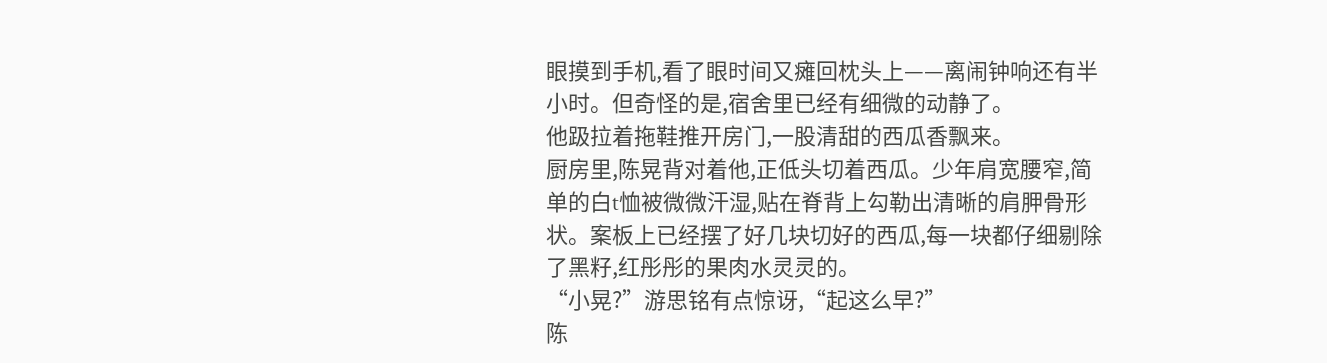眼摸到手机,看了眼时间又瘫回枕头上——离闹钟响还有半小时。但奇怪的是,宿舍里已经有细微的动静了。
他趿拉着拖鞋推开房门,一股清甜的西瓜香飘来。
厨房里,陈晃背对着他,正低头切着西瓜。少年肩宽腰窄,简单的白t恤被微微汗湿,贴在脊背上勾勒出清晰的肩胛骨形状。案板上已经摆了好几块切好的西瓜,每一块都仔细剔除了黑籽,红彤彤的果肉水灵灵的。
“小晃?”游思铭有点惊讶,“起这么早?”
陈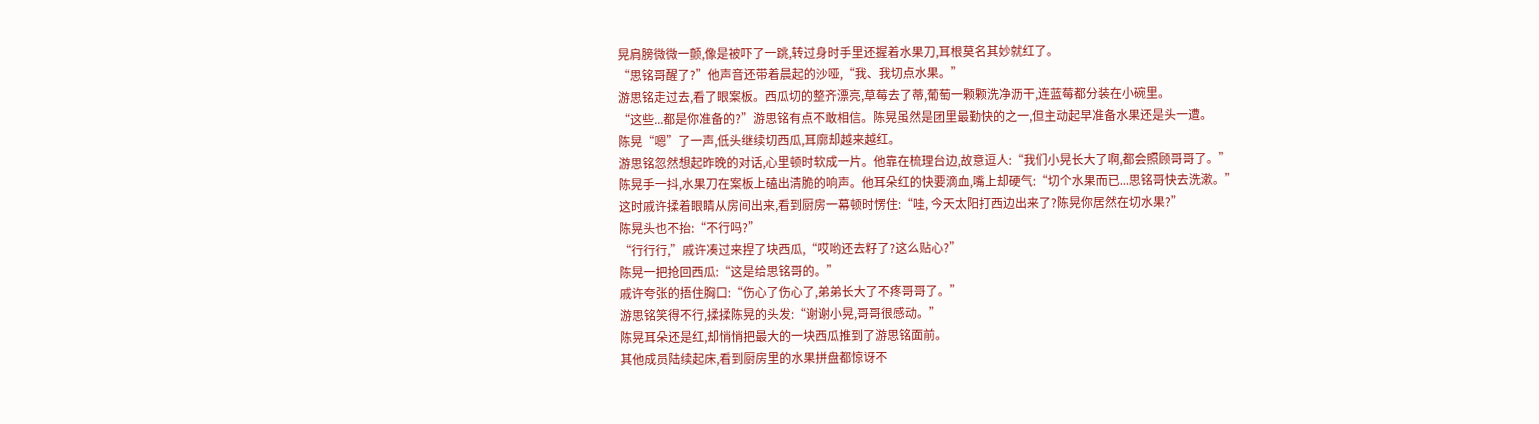晃肩膀微微一颤,像是被吓了一跳,转过身时手里还握着水果刀,耳根莫名其妙就红了。
“思铭哥醒了?”他声音还带着晨起的沙哑,“我、我切点水果。”
游思铭走过去,看了眼案板。西瓜切的整齐漂亮,草莓去了蒂,葡萄一颗颗洗净沥干,连蓝莓都分装在小碗里。
“这些...都是你准备的?”游思铭有点不敢相信。陈晃虽然是团里最勤快的之一,但主动起早准备水果还是头一遭。
陈晃“嗯”了一声,低头继续切西瓜,耳廓却越来越红。
游思铭忽然想起昨晚的对话,心里顿时软成一片。他靠在梳理台边,故意逗人:“我们小晃长大了啊,都会照顾哥哥了。”
陈晃手一抖,水果刀在案板上磕出清脆的响声。他耳朵红的快要滴血,嘴上却硬气:“切个水果而已...思铭哥快去洗漱。”
这时戚许揉着眼睛从房间出来,看到厨房一幕顿时愣住:“哇, 今天太阳打西边出来了?陈晃你居然在切水果?”
陈晃头也不抬:“不行吗?”
“行行行,”戚许凑过来捏了块西瓜,“哎哟还去籽了?这么贴心?”
陈晃一把抢回西瓜:“这是给思铭哥的。”
戚许夸张的捂住胸口:“伤心了伤心了,弟弟长大了不疼哥哥了。”
游思铭笑得不行,揉揉陈晃的头发:“谢谢小晃,哥哥很感动。”
陈晃耳朵还是红,却悄悄把最大的一块西瓜推到了游思铭面前。
其他成员陆续起床,看到厨房里的水果拼盘都惊讶不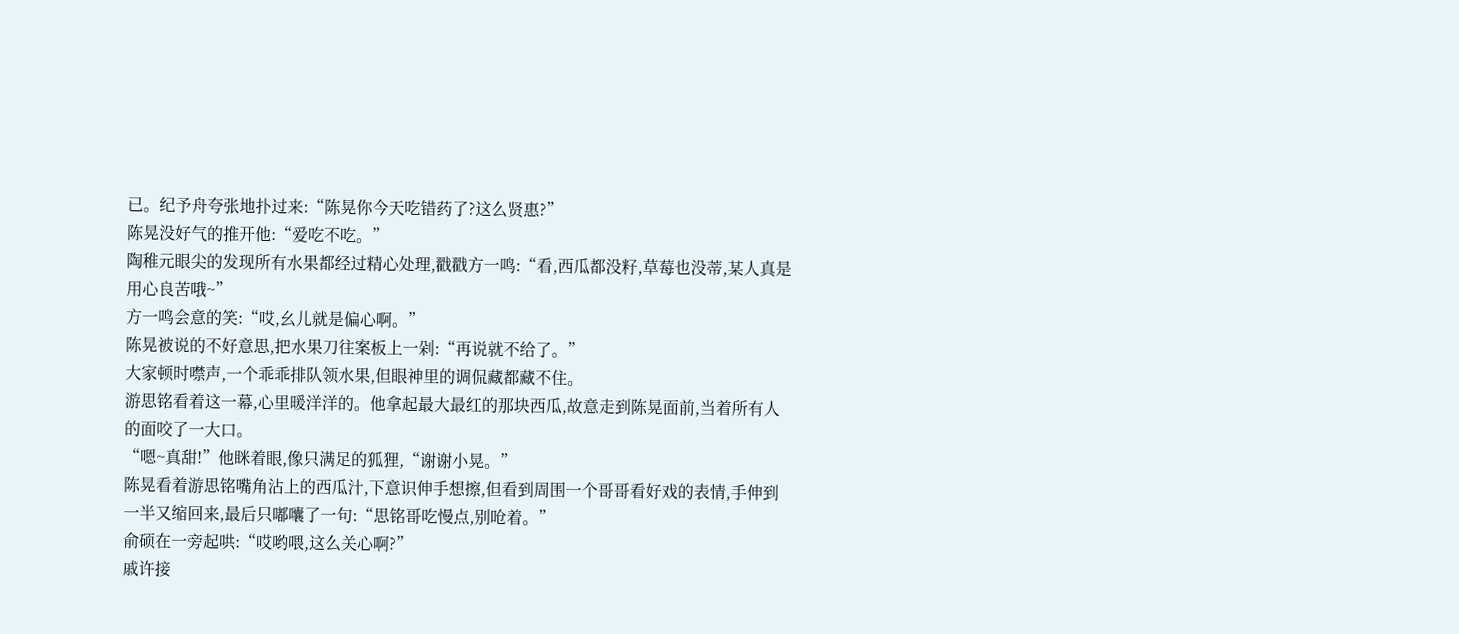已。纪予舟夸张地扑过来:“陈晃你今天吃错药了?这么贤惠?”
陈晃没好气的推开他:“爱吃不吃。”
陶稚元眼尖的发现所有水果都经过精心处理,戳戳方一鸣:“看,西瓜都没籽,草莓也没蒂,某人真是用心良苦哦~”
方一鸣会意的笑:“哎,幺儿就是偏心啊。”
陈晃被说的不好意思,把水果刀往案板上一剁:“再说就不给了。”
大家顿时噤声,一个乖乖排队领水果,但眼神里的调侃藏都藏不住。
游思铭看着这一幕,心里暖洋洋的。他拿起最大最红的那块西瓜,故意走到陈晃面前,当着所有人的面咬了一大口。
“嗯~真甜!”他眯着眼,像只满足的狐狸,“谢谢小晃。”
陈晃看着游思铭嘴角沾上的西瓜汁,下意识伸手想擦,但看到周围一个哥哥看好戏的表情,手伸到一半又缩回来,最后只嘟囔了一句:“思铭哥吃慢点,别呛着。”
俞硕在一旁起哄:“哎哟喂,这么关心啊?”
戚许接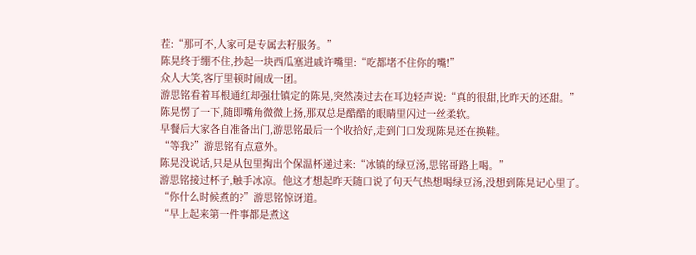茬:“那可不,人家可是专属去籽服务。”
陈晃终于绷不住,抄起一块西瓜塞进戚许嘴里:“吃都堵不住你的嘴!”
众人大笑,客厅里顿时闹成一团。
游思铭看着耳根通红却强壮镇定的陈晃,突然凑过去在耳边轻声说:“真的很甜,比昨天的还甜。”
陈晃愣了一下,随即嘴角微微上扬,那双总是酷酷的眼睛里闪过一丝柔软。
早餐后大家各自准备出门,游思铭最后一个收拾好,走到门口发现陈晃还在换鞋。
“等我?”游思铭有点意外。
陈晃没说话,只是从包里掏出个保温杯递过来:“冰镇的绿豆汤,思铭哥路上喝。”
游思铭接过杯子,触手冰凉。他这才想起昨天随口说了句天气热想喝绿豆汤,没想到陈晃记心里了。
“你什么时候煮的?”游思铭惊讶道。
“早上起来第一件事都是煮这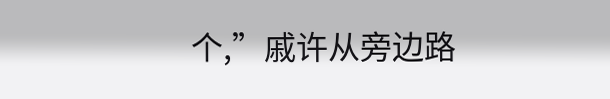个,”戚许从旁边路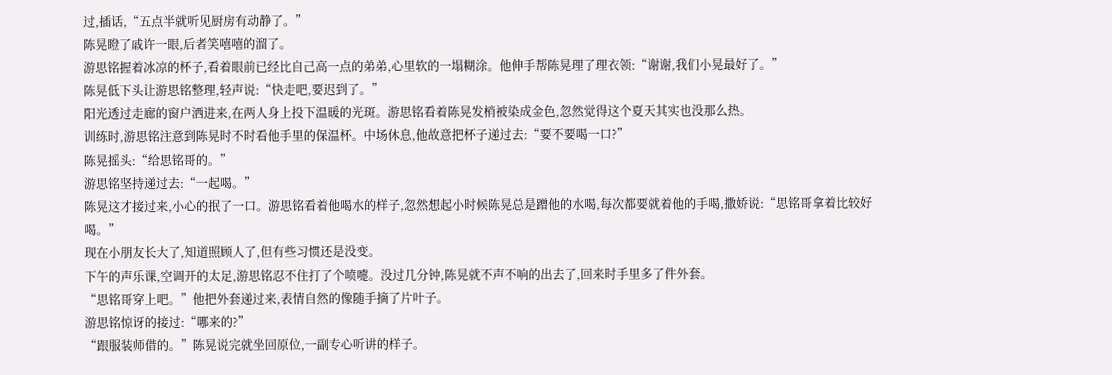过,插话,“五点半就听见厨房有动静了。”
陈晃瞪了戚许一眼,后者笑嘻嘻的溜了。
游思铭握着冰凉的杯子,看着眼前已经比自己高一点的弟弟,心里软的一塌糊涂。他伸手帮陈晃理了理衣领:“谢谢,我们小晃最好了。”
陈晃低下头让游思铭整理,轻声说:“快走吧,要迟到了。”
阳光透过走廊的窗户洒进来,在两人身上投下温暖的光斑。游思铭看着陈晃发梢被染成金色,忽然觉得这个夏天其实也没那么热。
训练时,游思铭注意到陈晃时不时看他手里的保温杯。中场休息,他故意把杯子递过去:“要不要喝一口?”
陈晃摇头:“给思铭哥的。”
游思铭坚持递过去:“一起喝。”
陈晃这才接过来,小心的抿了一口。游思铭看着他喝水的样子,忽然想起小时候陈晃总是蹭他的水喝,每次都要就着他的手喝,撒娇说:“思铭哥拿着比较好喝。”
现在小朋友长大了,知道照顾人了,但有些习惯还是没变。
下午的声乐课,空调开的太足,游思铭忍不住打了个喷嚏。没过几分钟,陈晃就不声不响的出去了,回来时手里多了件外套。
“思铭哥穿上吧。”他把外套递过来,表情自然的像随手摘了片叶子。
游思铭惊讶的接过:“哪来的?”
“跟服装师借的。”陈晃说完就坐回原位,一副专心听讲的样子。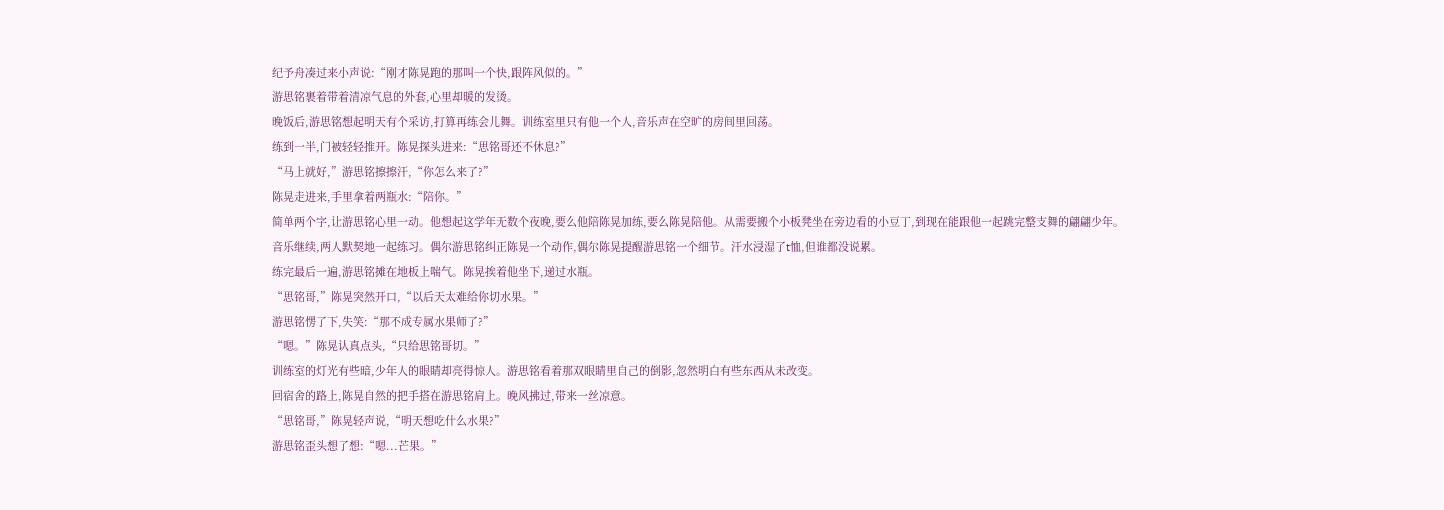纪予舟凑过来小声说:“刚才陈晃跑的那叫一个快,跟阵风似的。”
游思铭裹着带着清凉气息的外套,心里却暖的发烫。
晚饭后,游思铭想起明天有个采访,打算再练会儿舞。训练室里只有他一个人,音乐声在空旷的房间里回荡。
练到一半,门被轻轻推开。陈晃探头进来:“思铭哥还不休息?”
“马上就好,”游思铭擦擦汗,“你怎么来了?”
陈晃走进来,手里拿着两瓶水:“陪你。”
简单两个字,让游思铭心里一动。他想起这学年无数个夜晚,要么他陪陈晃加练,要么陈晃陪他。从需要搬个小板凳坐在旁边看的小豆丁,到现在能跟他一起跳完整支舞的翩翩少年。
音乐继续,两人默契地一起练习。偶尔游思铭纠正陈晃一个动作,偶尔陈晃提醒游思铭一个细节。汗水浸湿了t恤,但谁都没说累。
练完最后一遍,游思铭摊在地板上喘气。陈晃挨着他坐下,递过水瓶。
“思铭哥,”陈晃突然开口,“以后天太难给你切水果。”
游思铭愣了下,失笑:“那不成专属水果师了?”
“嗯。”陈晃认真点头,“只给思铭哥切。”
训练室的灯光有些暗,少年人的眼睛却亮得惊人。游思铭看着那双眼睛里自己的倒影,忽然明白有些东西从未改变。
回宿舍的路上,陈晃自然的把手搭在游思铭肩上。晚风拂过,带来一丝凉意。
“思铭哥,”陈晃轻声说,“明天想吃什么水果?”
游思铭歪头想了想:“嗯...芒果。”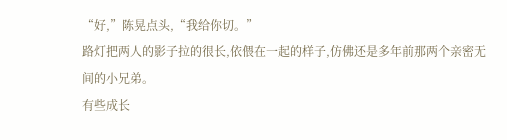“好,”陈晃点头,“我给你切。”
路灯把两人的影子拉的很长,依偎在一起的样子,仿佛还是多年前那两个亲密无间的小兄弟。
有些成长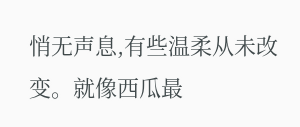悄无声息,有些温柔从未改变。就像西瓜最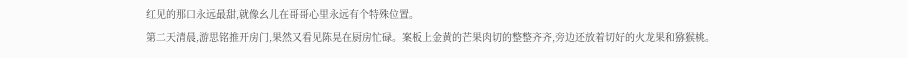红见的那口永远最甜,就像幺儿在哥哥心里永远有个特殊位置。
第二天清晨,游思铭推开房门,果然又看见陈晃在厨房忙碌。案板上金黄的芒果肉切的整整齐齐,旁边还放着切好的火龙果和猕猴桃。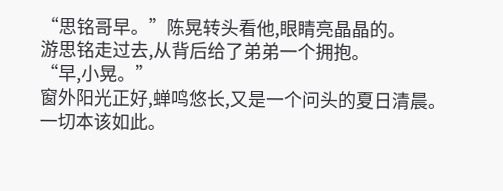“思铭哥早。”陈晃转头看他,眼睛亮晶晶的。
游思铭走过去,从背后给了弟弟一个拥抱。
“早,小晃。”
窗外阳光正好,蝉鸣悠长,又是一个问头的夏日清晨。
一切本该如此。